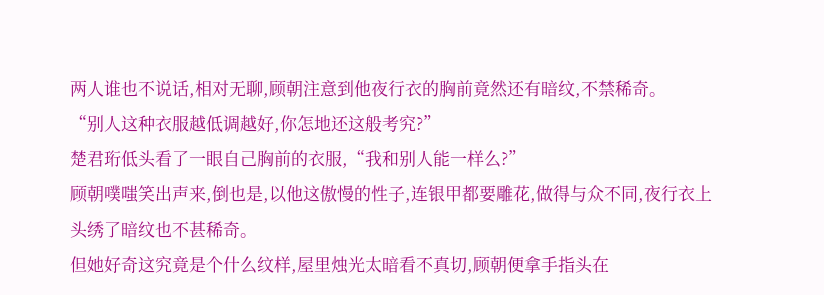两人谁也不说话,相对无聊,顾朝注意到他夜行衣的胸前竟然还有暗纹,不禁稀奇。
“别人这种衣服越低调越好,你怎地还这般考究?”
楚君珩低头看了一眼自己胸前的衣服,“我和别人能一样么?”
顾朝噗嗤笑出声来,倒也是,以他这傲慢的性子,连银甲都要雕花,做得与众不同,夜行衣上头绣了暗纹也不甚稀奇。
但她好奇这究竟是个什么纹样,屋里烛光太暗看不真切,顾朝便拿手指头在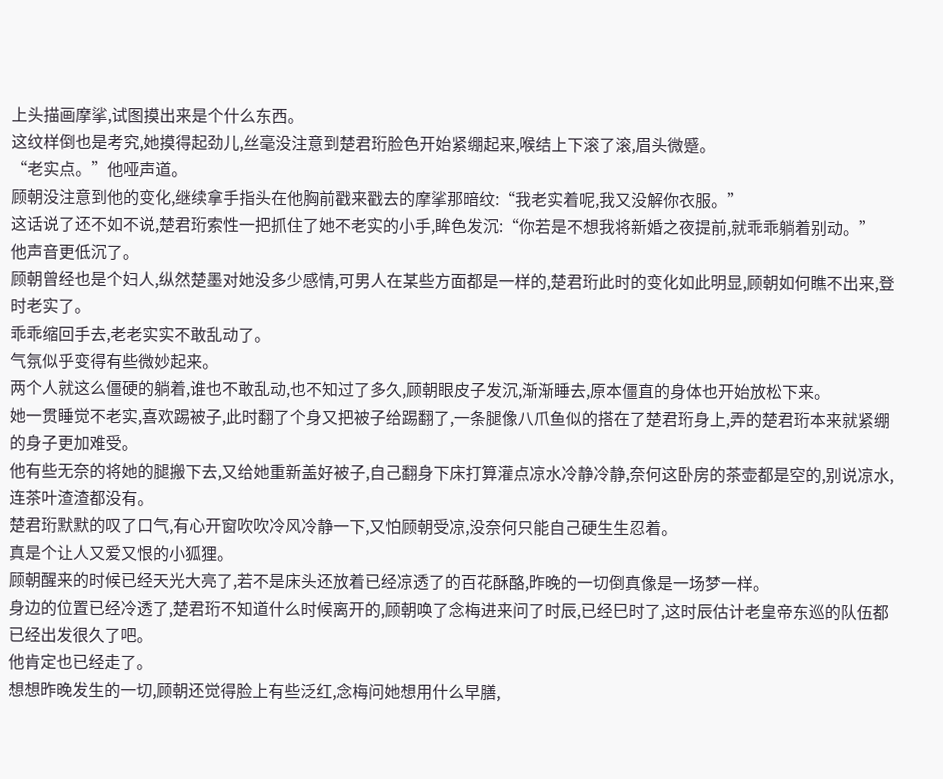上头描画摩挲,试图摸出来是个什么东西。
这纹样倒也是考究,她摸得起劲儿,丝毫没注意到楚君珩脸色开始紧绷起来,喉结上下滚了滚,眉头微蹙。
“老实点。”他哑声道。
顾朝没注意到他的变化,继续拿手指头在他胸前戳来戳去的摩挲那暗纹:“我老实着呢,我又没解你衣服。”
这话说了还不如不说,楚君珩索性一把抓住了她不老实的小手,眸色发沉:“你若是不想我将新婚之夜提前,就乖乖躺着别动。”
他声音更低沉了。
顾朝曾经也是个妇人,纵然楚墨对她没多少感情,可男人在某些方面都是一样的,楚君珩此时的变化如此明显,顾朝如何瞧不出来,登时老实了。
乖乖缩回手去,老老实实不敢乱动了。
气氛似乎变得有些微妙起来。
两个人就这么僵硬的躺着,谁也不敢乱动,也不知过了多久,顾朝眼皮子发沉,渐渐睡去,原本僵直的身体也开始放松下来。
她一贯睡觉不老实,喜欢踢被子,此时翻了个身又把被子给踢翻了,一条腿像八爪鱼似的搭在了楚君珩身上,弄的楚君珩本来就紧绷的身子更加难受。
他有些无奈的将她的腿搬下去,又给她重新盖好被子,自己翻身下床打算灌点凉水冷静冷静,奈何这卧房的茶壶都是空的,别说凉水,连茶叶渣渣都没有。
楚君珩默默的叹了口气,有心开窗吹吹冷风冷静一下,又怕顾朝受凉,没奈何只能自己硬生生忍着。
真是个让人又爱又恨的小狐狸。
顾朝醒来的时候已经天光大亮了,若不是床头还放着已经凉透了的百花酥酪,昨晚的一切倒真像是一场梦一样。
身边的位置已经冷透了,楚君珩不知道什么时候离开的,顾朝唤了念梅进来问了时辰,已经巳时了,这时辰估计老皇帝东巡的队伍都已经出发很久了吧。
他肯定也已经走了。
想想昨晚发生的一切,顾朝还觉得脸上有些泛红,念梅问她想用什么早膳,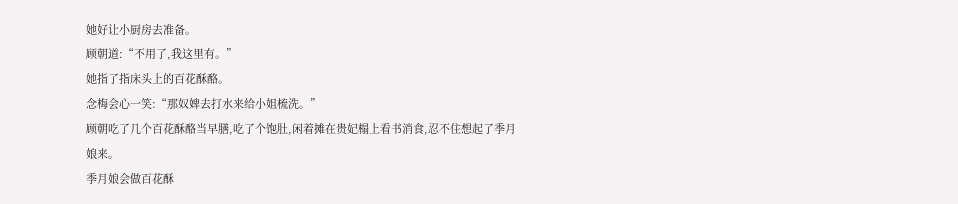她好让小厨房去准备。
顾朝道:“不用了,我这里有。”
她指了指床头上的百花酥酪。
念梅会心一笑:“那奴婢去打水来给小姐梳洗。”
顾朝吃了几个百花酥酪当早膳,吃了个饱肚,闲着摊在贵妃榻上看书消食,忍不住想起了季月娘来。
季月娘会做百花酥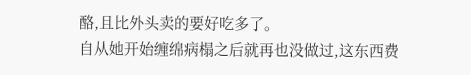酪,且比外头卖的要好吃多了。
自从她开始缠绵病榻之后就再也没做过,这东西费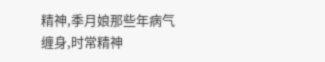精神,季月娘那些年病气缠身,时常精神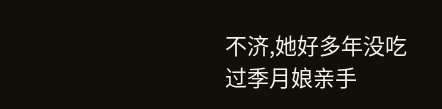不济,她好多年没吃过季月娘亲手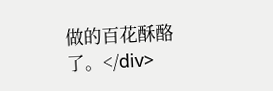做的百花酥酪了。</div>